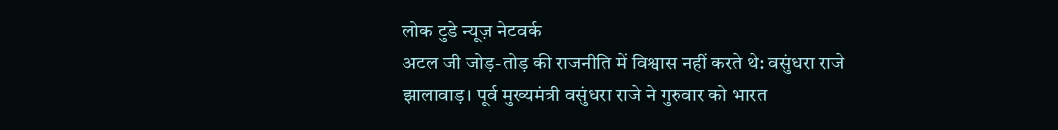लोक टुडे न्यूज़ नेटवर्क
अटल जी जोड़-तोड़ की राजनीति में विश्वास नहीं करते थे: वसुंधरा राजे
झालावाड़। पूर्व मुख्यमंत्री वसुंधरा राजे ने गुरुवार को भारत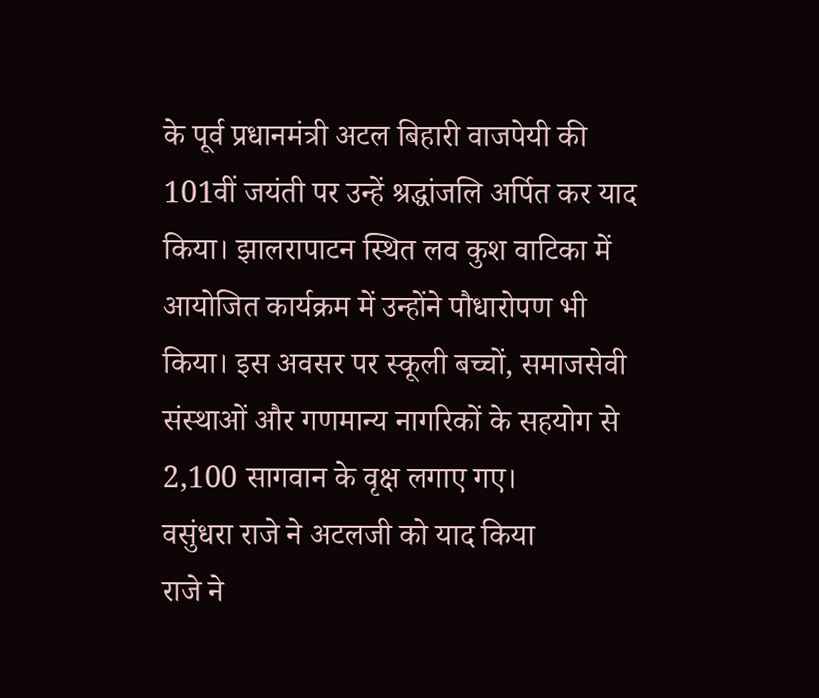के पूर्व प्रधानमंत्री अटल बिहारी वाजपेयी की 101वीं जयंती पर उन्हें श्रद्धांजलि अर्पित कर याद किया। झालरापाटन स्थित लव कुश वाटिका में आयोजित कार्यक्रम में उन्होंने पौधारोपण भी किया। इस अवसर पर स्कूली बच्चों, समाजसेवी संस्थाओं और गणमान्य नागरिकों के सहयोग से 2,100 सागवान के वृक्ष लगाए गए।
वसुंधरा राजे ने अटलजी को याद किया
राजे ने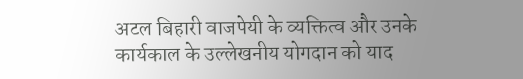अटल बिहारी वाजपेयी के व्यक्तित्व और उनके कार्यकाल के उल्लेखनीय योगदान को याद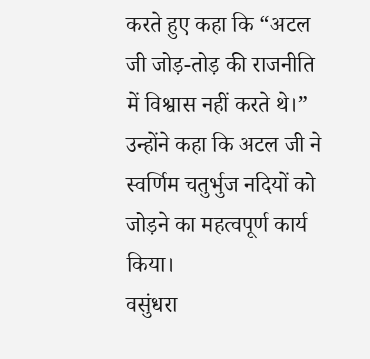करते हुए कहा कि “अटल जी जोड़-तोड़ की राजनीति में विश्वास नहीं करते थे।” उन्होंने कहा कि अटल जी ने स्वर्णिम चतुर्भुज नदियों को जोड़ने का महत्वपूर्ण कार्य किया।
वसुंधरा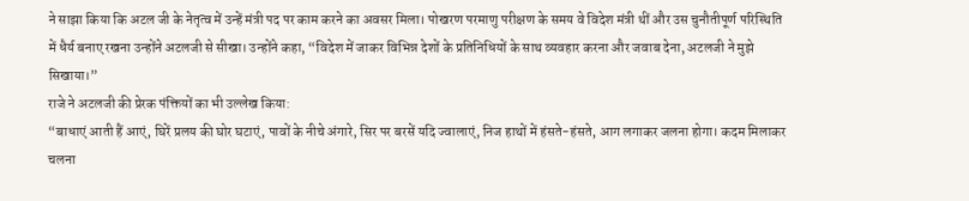ने साझा किया कि अटल जी के नेतृत्व में उन्हें मंत्री पद पर काम करने का अवसर मिला। पोखरण परमाणु परीक्षण के समय वे विदेश मंत्री थीं और उस चुनौतीपूर्ण परिस्थिति में धैर्य बनाए रखना उन्होंने अटलजी से सीखा। उन्होंने कहा, “विदेश में जाकर विभिन्न देशों के प्रतिनिधियों के साथ व्यवहार करना और जवाब देना, अटलजी ने मुझे सिखाया।”
राजे ने अटलजी की प्रेरक पंक्तियों का भी उल्लेख किया:
“बाधाएं आती हैं आएं, घिरें प्रलय की घोर घटाएं, पावों के नीचे अंगारे, सिर पर बरसें यदि ज्वालाएं, निज हाथों में हंसते-हंसते, आग लगाकर जलना होगा। कदम मिलाकर चलना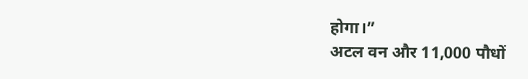होगा।”
अटल वन और 11,000 पौधों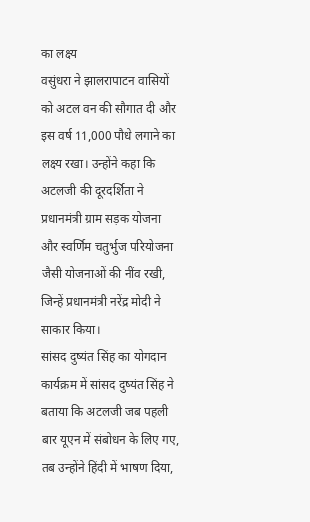का लक्ष्य
वसुंधरा ने झालरापाटन वासियों को अटल वन की सौगात दी और इस वर्ष 11,000 पौधे लगाने का लक्ष्य रखा। उन्होंने कहा कि अटलजी की दूरदर्शिता ने प्रधानमंत्री ग्राम सड़क योजना और स्वर्णिम चतुर्भुज परियोजना जैसी योजनाओं की नींव रखी, जिन्हें प्रधानमंत्री नरेंद्र मोदी ने साकार किया।
सांसद दुष्यंत सिंह का योगदान
कार्यक्रम में सांसद दुष्यंत सिंह ने बताया कि अटलजी जब पहली बार यूएन में संबोधन के लिए गए, तब उन्होंने हिंदी में भाषण दिया,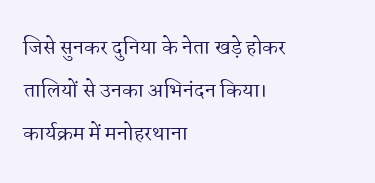जिसे सुनकर दुनिया के नेता खड़े होकर तालियों से उनका अभिनंदन किया।
कार्यक्रम में मनोहरथाना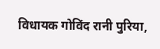विधायक गोविंद रानी पुरिया,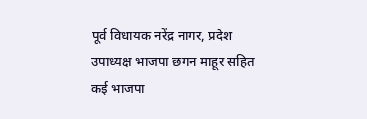पूर्व विधायक नरेंद्र नागर, प्रदेश उपाध्यक्ष भाजपा छगन माहूर सहित कई भाजपा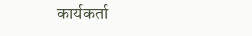कार्यकर्ता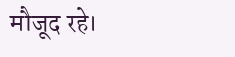मौजूद रहे।